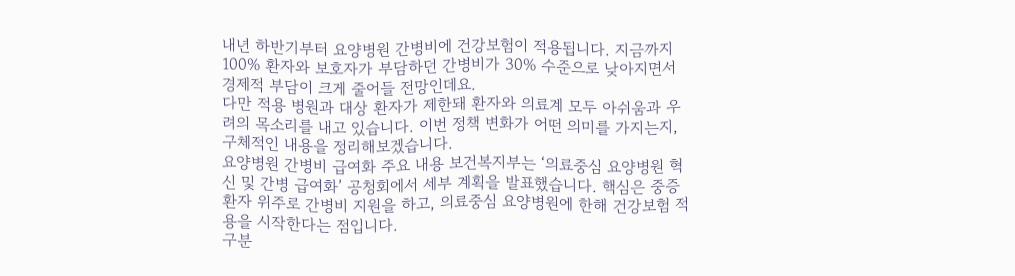내년 하반기부터 요양병원 간병비에 건강보험이 적용됩니다. 지금까지 100% 환자와 보호자가 부담하던 간병비가 30% 수준으로 낮아지면서 경제적 부담이 크게 줄어들 전망인데요.
다만 적용 병원과 대상 환자가 제한돼 환자와 의료계 모두 아쉬움과 우려의 목소리를 내고 있습니다. 이번 정책 변화가 어떤 의미를 가지는지, 구체적인 내용을 정리해보겠습니다.
요양병원 간병비 급여화 주요 내용 보건복지부는 ‘의료중심 요양병원 혁신 및 간병 급여화’ 공청회에서 세부 계획을 발표했습니다. 핵심은 중증 환자 위주로 간병비 지원을 하고, 의료중심 요양병원에 한해 건강보험 적용을 시작한다는 점입니다.
구분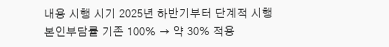내용 시행 시기 2025년 하반기부터 단계적 시행 본인부담률 기존 100% → 약 30% 적용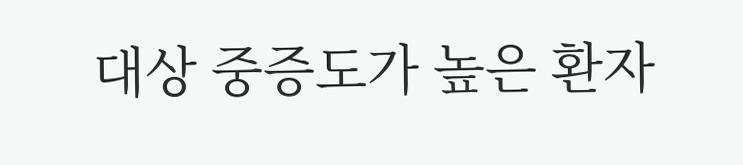대상 중증도가 높은 환자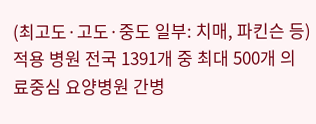(최고도·고도·중도 일부: 치매, 파킨슨 등) 적용 병원 전국 1391개 중 최대 500개 의료중심 요양병원 간병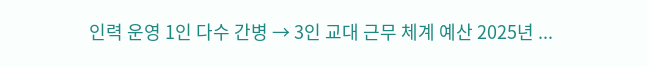인력 운영 1인 다수 간병 → 3인 교대 근무 체계 예산 2025년 ...